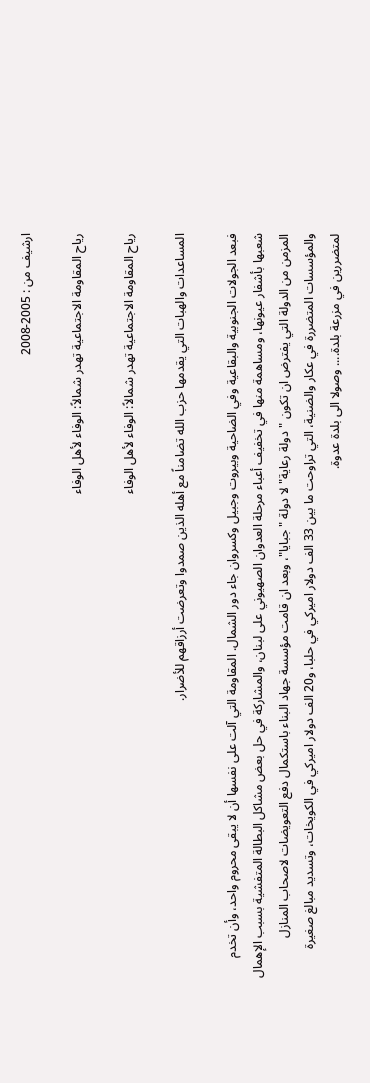ارشيف من : 2005-2008

رياح المقاومة الاجتماعية تهدر شمالاً: الوفاء لأهل الوفاء

رياح المقاومة الاجتماعية تهدر شمالاً: الوفاء لأهل الوفاء

المساعدات والهبات التي يقدمها حزب الله تضامناً مع أهله الذين صمدوا وتعرضت أرزاقهم للأضرار.

فبعد الجولات الجنوبية والبقاعية وفي الضاحية وبيروت وجبيل وكسروان جاء دور الشمال. المقاومة التي آلت على نفسها أن لا يبقى محروم واحد، وأن تخدم شعبها بأشفار عيونها، ومساهمة منها في تخفيف أعباء مرحلة العدوان الصهيوني على لبنان، والمشاركة في حل بعض مشاكل البطالة المتفشية بسبب الإهمال المزمن من الدولة التي يفترض ان تكون "دولة رعاية" لا دولة "جبايا"، وبعد ان قامت مؤسسة جهاد البناء باستكمال دفع التعويضات لاصحاب المنازل والمؤسسات المتضررة في عكار والضنية، التي تراوحت ما بين 33 الف دولار اميركي في حلبا، و20 الف دولار اميركي في الكويخات، وتسديد مبالغ صغيرة لمتضررين في مزرعة بلدة.... وصولا الى بلدة عدوة.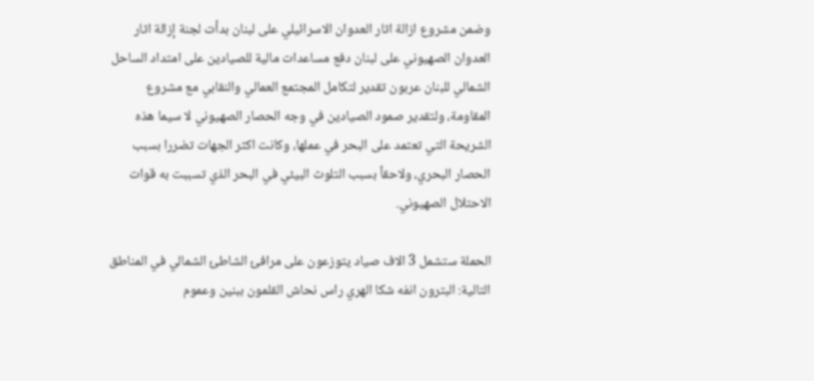وضمن مشروع ازالة اثار العدوان الاسرائيلي على لبنان بدأت لجنة إزالة اثار العدوان الصهيوني على لبنان دفع مساعدات مالية للصيادين على امتداد الساحل الشمالي للبنان عربون تقدير لتكامل المجتمع العمالي والنقابي مع مشروع المقاومة، ولتقدير صمود الصيادين في وجه الحصار الصهيوني لا سيما هذه الشريحة التي تعتمد على البحر في عملها، وكانت اكثر الجهات تضررا بسبب الحصار البحري، ولاحقاً بسبب التلوث البيئي في البحر الذي تسببت به قوات الاحتلال الصهيوني.

الحملة ستشمل 3 الاف صياد يتوزعون على مرافئ الشاطئ الشمالي في المناطق التالية: البترون انفه شكا الهري راس نحاش القلمون ببنين وعموم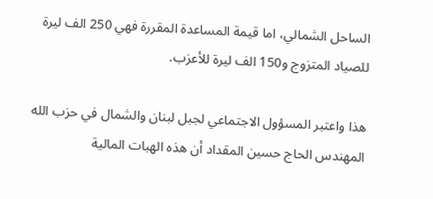الساحل الشمالي، اما قيمة المساعدة المقررة فهي 250 الف ليرة للصياد المتزوج و150 الف ليرة للأعزب.

هذا واعتبر المسؤول الاجتماعي لجبل لبنان والشمال في حزب الله المهندس الحاج حسين المقداد أن هذه الهبات المالية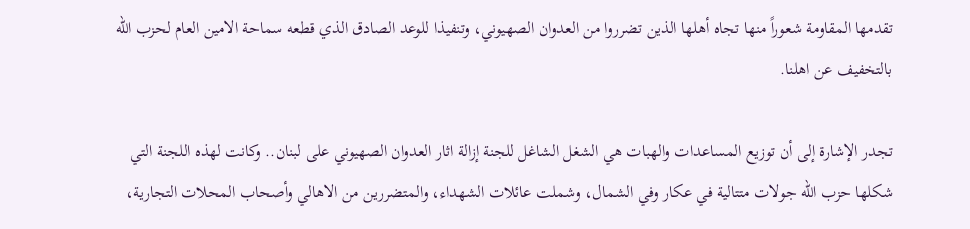تقدمها المقاومة شعوراً منها تجاه أهلها الذين تضرروا من العدوان الصهيوني، وتنفيذا للوعد الصادق الذي قطعه سماحة الامين العام لحزب الله بالتخفيف عن اهلنا.

تجدر الإشارة إلى أن توزيع المساعدات والهبات هي الشغل الشاغل للجنة إزالة اثار العدوان الصهيوني على لبنان.. وكانت لهذه اللجنة التي شكلها حزب الله جولات متتالية في عكار وفي الشمال، وشملت عائلات الشهداء، والمتضررين من الاهالي وأصحاب المحلات التجارية،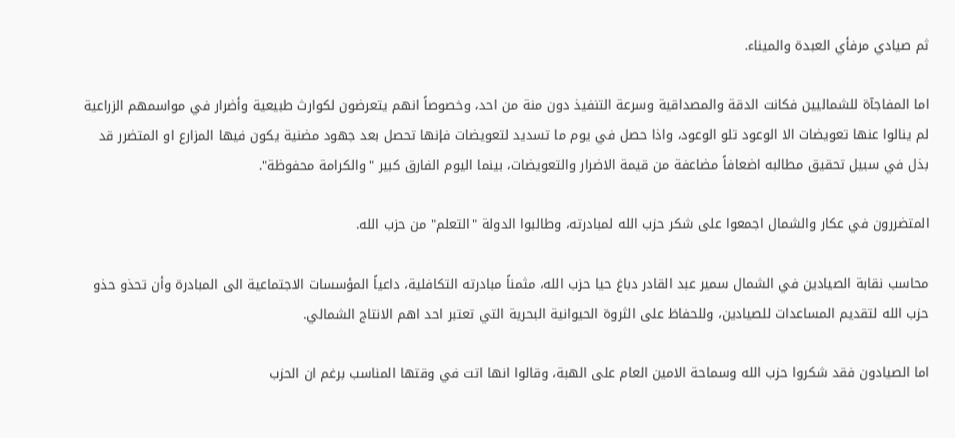ثم صيادي مرفأي العبدة والميناء.

اما المفاجآة للشماليين فكانت الدقة والمصداقية وسرعة التنفيذ دون منة من احد، وخصوصاً انهم يتعرضون لكوارث طبيعية وأضرار في مواسمهم الزراعية لم ينالوا عنها تعويضات الا الوعود تلو الوعود، واذا حصل في يوم ما تسديد لتعويضات فإنها تحصل بعد جهود مضنية يكون فيها المزارع او المتضرر قد بذل في سبيل تحقيق مطالبه اضعافاً مضاعفة من قيمة الاضرار والتعويضات، بينما اليوم الفارق كبير "والكرامة محفوظة".

المتضررون في عكار والشمال اجمعوا على شكر حزب الله لمبادرته، وطالبوا الدولة "التعلم" من حزب الله.

محاسب نقابة الصيادين في الشمال سمير عبد القادر دباغ حيا حزب الله، مثمناً مبادرته التكافلية، داعياً المؤسسات الاجتماعية الى المبادرة وأن تحذو حذو حزب الله لتقديم المساعدات للصيادين، وللحفاظ على الثروة الحيوانية البحرية التي تعتبر احد اهم الانتاج الشمالي.

اما الصيادون فقد شكروا حزب الله وسماحة الامين العام على الهبة، وقالوا انها اتت في وقتها المناسب برغم ان الحزب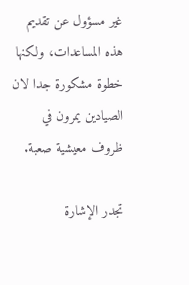غير مسؤول عن تقديم هذه المساعدات، ولكنها خطوة مشكورة جدا لان الصيادين يمرون في ظروف معيشية صعبة.

تجدر الإشارة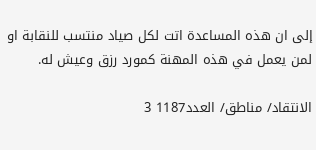إلى ان هذه المساعدة اتت لكل صياد منتسب للنقابة او لمن يعمل في هذه المهنة كمورد رزق وعيش له.

الانتقاد/ مناطق/ العدد1187 3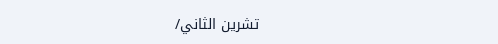تشرين الثاني/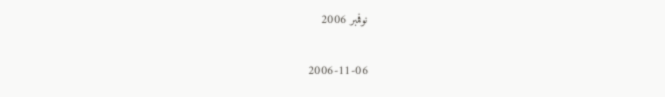نوفمبر 2006

2006-11-06